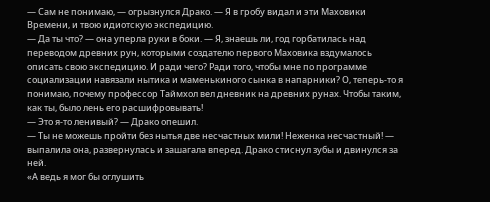— Сам не понимаю, — огрызнулся Драко. — Я в гробу видал и эти Маховики Времени, и твою идиотскую экспедицию.
— Да ты что? — она уперла руки в боки. — Я, знаешь ли, год горбатилась над переводом древних рун, которыми создателю первого Маховика вздумалось описать свою экспедицию. И ради чего? Ради того, чтобы мне по программе социализации навязали нытика и маменькиного сынка в напарники? О, теперь-то я понимаю, почему профессор Таймхол вел дневник на древних рунах. Чтобы таким, как ты, было лень его расшифровывать!
— Это я-то ленивый? — Драко опешил.
— Ты не можешь пройти без нытья две несчастных мили! Неженка несчастный! — выпалила она, развернулась и зашагала вперед. Драко стиснул зубы и двинулся за ней.
«А ведь я мог бы оглушить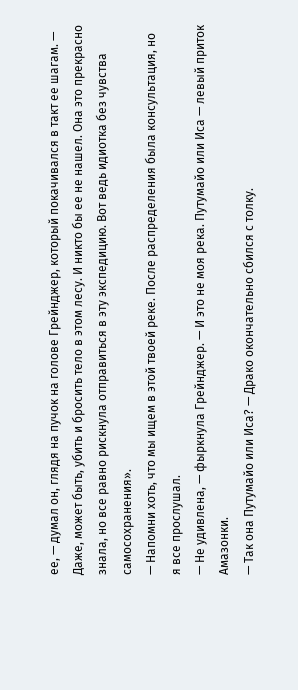ее, — думал он, глядя на пучок на голове Грейнджер, который покачивался в такт ее шагам. — Даже, может быть, убить и бросить тело в этом лесу. И никто бы ее не нашел. Она это прекрасно знала, но все равно рискнула отправиться в эту экспедицию. Вот ведь идиотка без чувства самосохранения».
— Напомни хоть, что мы ищем в этой твоей реке. После распределения была консультация, но я все прослушал.
— Не удивлена, — фыркнула Грейнджер. — И это не моя река. Путумайо или Иса — левый приток Амазонки.
— Так она Путумайо или Иса? — Драко окончательно сбился с толку.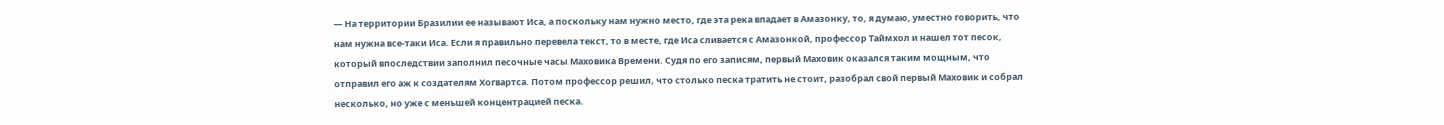— На территории Бразилии ее называют Иса, а поскольку нам нужно место, где эта река впадает в Амазонку, то, я думаю, уместно говорить, что нам нужна все-таки Иса. Если я правильно перевела текст, то в месте, где Иса сливается с Амазонкой, профессор Таймхол и нашел тот песок, который впоследствии заполнил песочные часы Маховика Времени. Судя по его записям, первый Маховик оказался таким мощным, что отправил его аж к создателям Хогвартса. Потом профессор решил, что столько песка тратить не стоит, разобрал свой первый Маховик и собрал несколько, но уже с меньшей концентрацией песка.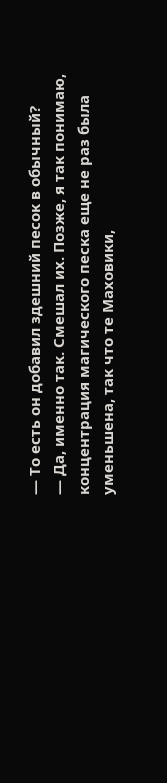— То есть он добавил здешний песок в обычный?
— Да, именно так. Смешал их. Позже, я так понимаю, концентрация магического песка еще не раз была уменьшена, так что те Маховики,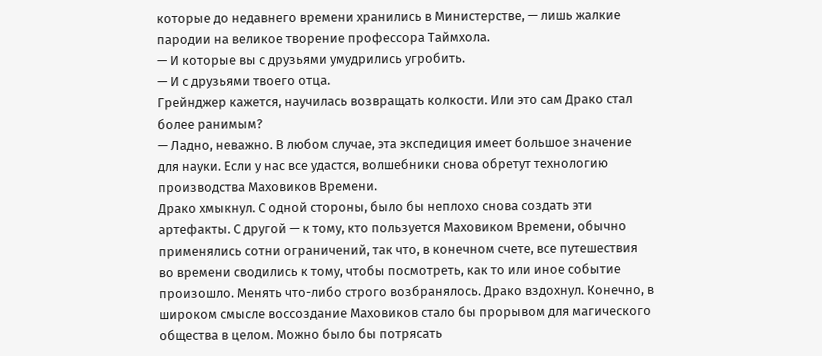которые до недавнего времени хранились в Министерстве, — лишь жалкие пародии на великое творение профессора Таймхола.
— И которые вы с друзьями умудрились угробить.
— И с друзьями твоего отца.
Грейнджер кажется, научилась возвращать колкости. Или это сам Драко стал более ранимым?
— Ладно, неважно. В любом случае, эта экспедиция имеет большое значение для науки. Если у нас все удастся, волшебники снова обретут технологию производства Маховиков Времени.
Драко хмыкнул. С одной стороны, было бы неплохо снова создать эти артефакты. С другой — к тому, кто пользуется Маховиком Времени, обычно применялись сотни ограничений, так что, в конечном счете, все путешествия во времени сводились к тому, чтобы посмотреть, как то или иное событие произошло. Менять что-либо строго возбранялось. Драко вздохнул. Конечно, в широком смысле воссоздание Маховиков стало бы прорывом для магического общества в целом. Можно было бы потрясать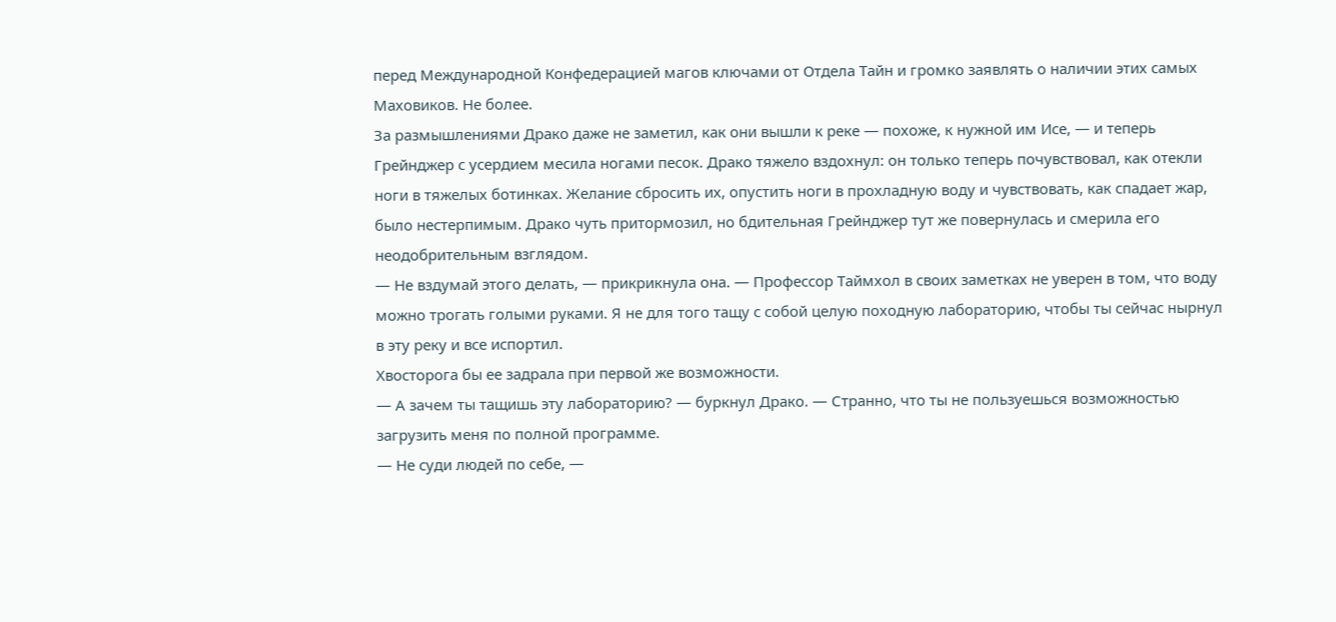перед Международной Конфедерацией магов ключами от Отдела Тайн и громко заявлять о наличии этих самых Маховиков. Не более.
За размышлениями Драко даже не заметил, как они вышли к реке — похоже, к нужной им Исе, — и теперь Грейнджер с усердием месила ногами песок. Драко тяжело вздохнул: он только теперь почувствовал, как отекли ноги в тяжелых ботинках. Желание сбросить их, опустить ноги в прохладную воду и чувствовать, как спадает жар, было нестерпимым. Драко чуть притормозил, но бдительная Грейнджер тут же повернулась и смерила его неодобрительным взглядом.
— Не вздумай этого делать, — прикрикнула она. — Профессор Таймхол в своих заметках не уверен в том, что воду можно трогать голыми руками. Я не для того тащу с собой целую походную лабораторию, чтобы ты сейчас нырнул в эту реку и все испортил.
Хвосторога бы ее задрала при первой же возможности.
— А зачем ты тащишь эту лабораторию? — буркнул Драко. — Странно, что ты не пользуешься возможностью загрузить меня по полной программе.
— Не суди людей по себе, —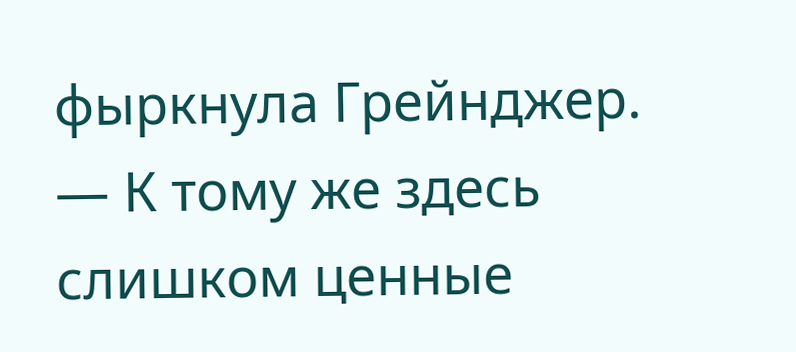фыркнула Грейнджер. — К тому же здесь слишком ценные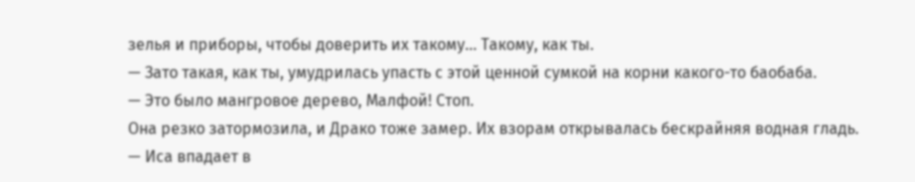зелья и приборы, чтобы доверить их такому… Такому, как ты.
— Зато такая, как ты, умудрилась упасть с этой ценной сумкой на корни какого-то баобаба.
— Это было мангровое дерево, Малфой! Стоп.
Она резко затормозила, и Драко тоже замер. Их взорам открывалась бескрайняя водная гладь.
— Иса впадает в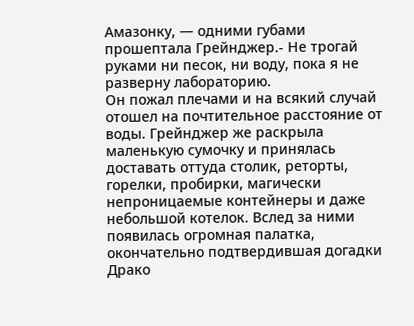Амазонку, — одними губами прошептала Грейнджер.- Не трогай руками ни песок, ни воду, пока я не разверну лабораторию.
Он пожал плечами и на всякий случай отошел на почтительное расстояние от воды. Грейнджер же раскрыла маленькую сумочку и принялась доставать оттуда столик, реторты, горелки, пробирки, магически непроницаемые контейнеры и даже небольшой котелок. Вслед за ними появилась огромная палатка, окончательно подтвердившая догадки Драко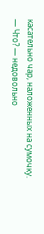касательно чар, наложенных на сумочку.
— Что? — недовольно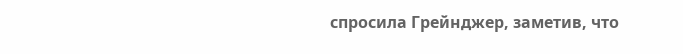спросила Грейнджер, заметив, что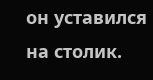он уставился на столик.